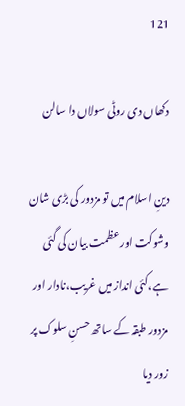121

دکھاں دی روٹی سولاں دا سالن

دینِ اسلام میں تو مزدور کی بڑی شان وشوکت اور عظمت بیان کی گئی ہے،کئی انداز میں غریب،نادار اور مزدور طبقہ کے ساتھ حسنِ سلوک پر زور دیا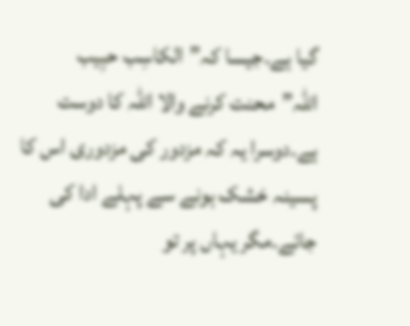گیا ہے۔جیسا کہ”الکاسِب حبِیب اللہ”محنت کرنے والا اللہ کا دوست ہے۔دوسرا یہ کہ مزدور کی مزدوری اس کا پسینہ خشک ہونے سے پہلے ادا کی جائے۔مگر یہاں پر تو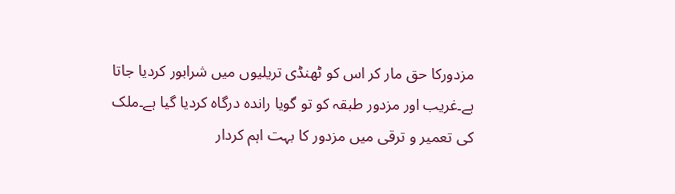مزدورکا حق مار کر اس کو ٹھنڈی تریلیوں میں شرابور کردیا جاتا ہے۔غریب اور مزدور طبقہ کو تو گویا راندہ درگاہ کردیا گیا ہے۔ملک کی تعمیر و ترقی میں مزدور کا بہت اہم کردار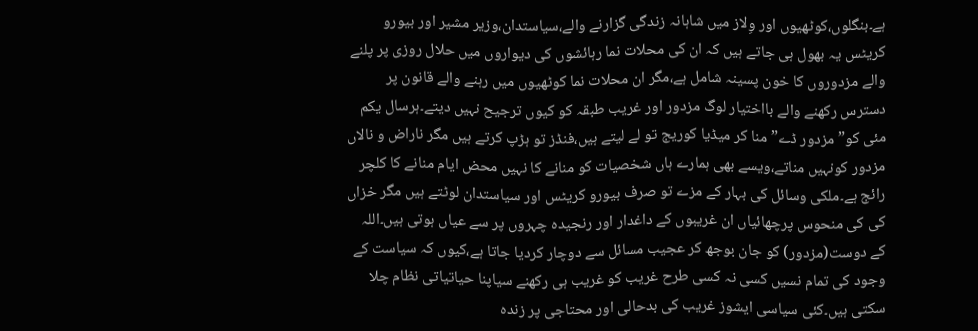ہے۔بنگلوں،کوٹھیوں اور وِلاز میں شاہانہ زندگی گزارنے والے،سیاستدان،وزیر مشیر اور بیورو کریٹس یہ بھول ہی جاتے ہیں کہ ان کی محلات نما رہائشوں کی دیواروں میں حلال روزی پر پلنے والے مزدوروں کا خون پسینہ شامل ہے،مگر ان محلات نما کوٹھیوں میں رہنے والے قانون پر دسترس رکھنے والے بااختیار لوگ مزدور اور غریب طبقہ کو کیوں ترجیح نہیں دیتے۔ہرسال یکم مئی کو”مزدور ڈے”منا کر میڈیا کوریج تو لے لیتے ہیں،فنڈز تو ہڑپ کرتے ہیں مگر ناراض و نالاں مزدور کونہیں مناتے،ویسے بھی ہمارے ہاں شخصیات کو منانے کا نہیں محض ایام منانے کا کلچر رائج ہے۔ملکی وسائل کی بہار کے مزے تو صرف بیورو کریٹس اور سیاستدان لوٹتے ہیں مگر خزاں کی کی منحوس پرچھائیاں ان غریبوں کے داغدار اور رنجیدہ چہروں پر سے عیاں ہوتی ہیں۔اللہ کے دوست(مزدور) کو جان بوجھ کر عجیب مسائل سے دوچار کردیا جاتا ہے،کیوں کہ سیاست کے وجود کی تمام نسیں کسی نہ کسی طرح غریب کو غریب ہی رکھنے سیاپنا حیاتیاتی نظام چلا سکتی ہیں۔کئی سیاسی ایشوز غریب کی بدحالی اور محتاجی پر زندہ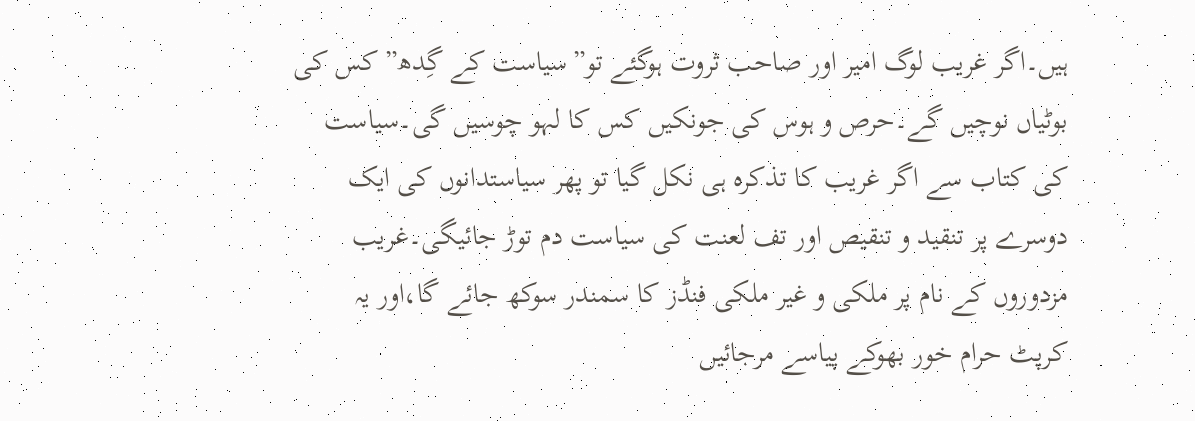ہیں۔اگر غریب لوگ امیر اور صاحب ثروت ہوگئے تو”سیاست کے گِدھ”کس کی بوٹیاں نوچیں گے۔حرص و ہوس کی جونکیں کس کا لہو چوسیں گی۔سیاست کی کتاب سے اگر غریب کا تذکرہ ہی نکل گیا تو پھر سیاستدانوں کی ایک دوسرے پر تنقید و تنقیص اور تف لعنت کی سیاست دم توڑ جائیگی۔غریب مزدوروں کے نام پر ملکی و غیر ملکی فنڈز کا سمندر سوکھ جائے گا،اور یہ کرپٹ حرام خور بھوکے پیاسے مرجائیں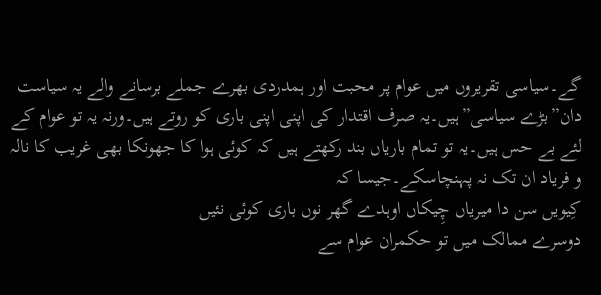گے۔سیاسی تقریروں میں عوام پر محبت اور ہمدردی بھرے جملے برسانے والے یہ سیاست دان”بڑے سیاسی”ہیں۔یہ صرف اقتدار کی اپنی اپنی باری کو روتے ہیں۔ورنہ یہ تو عوام کے لئے بے حس ہیں۔یہ تو تمام باریاں بند رکھتے ہیں کہ کوئی ہوا کا جھونکا بھی غریب کا نالہ و فریاد ان تک نہ پہنچاسکے۔جیسا کہ
کِیویں سن دا میریاں چِیکاں اوہدے گھر نوں باری کوئی نئیں
دوسرے ممالک میں تو حکمران عوام سے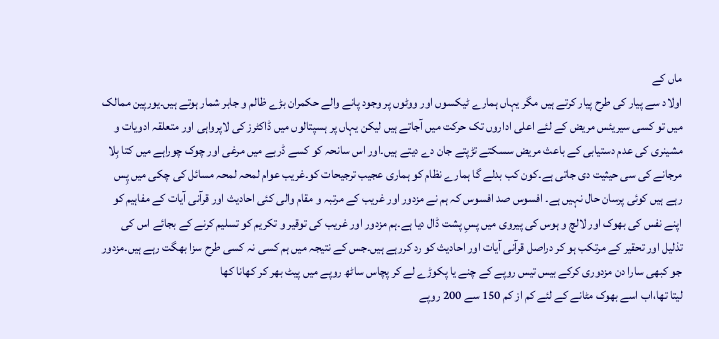ماں کے
اولاد سے پیار کی طرح پیار کرتے ہیں مگر یہاں ہمارے ٹیکسوں اور ووٹوں پر وجود پانے والے حکمران بڑے ظالم و جابر شمار ہوتے ہیں۔یورپین ممالک میں تو کسی سیریئس مریض کے لئے اعلی اداروں تک حرکت میں آجاتے ہیں لیکن یہاں پر ہسپتالوں میں ڈاکٹرز کی لاپرواہی اور متعلقہ ادویات و مشینری کی عدم دستیابی کے باعث مریض سسکتے تڑپتے جان دے دیتے ہیں۔اور اس سانحہ کو کسے ڈربے میں مرغی اور چوک چوراہے میں کتا بِلا مرجانے کی سی حیثیت دی جاتی ہے۔کون کب بدلے گا ہمارے نظام کو ہماری عجیب ترجیحات کو۔غریب عوام لمحہ لمحہ مسائل کی چکی میں پِس رہے ہیں کوئی پرسان حال نہیں ہے۔ افسوس صد افسوس کہ ہم نے مزدور اور غریب کے مرتبہ و مقام والی کئی احادیث اور قرآنی آیات کے مفاہیم کو اپنے نفس کی بھوک اور لالچ و ہوس کی پیروی میں پسِ پشت ڈال دیا ہے۔ہم مزدور اور غریب کی توقیر و تکریم کو تسلیم کرنے کے بجائے اس کی تذلیل اور تحقیر کے مرتکب ہو کر دراصل قرآنی آیات اور احادیث کو رد کررہے ہیں۔جس کے نتیجہ میں ہم کسی نہ کسی طرح سزا بھگت رہے ہیں۔مزدور جو کبھی سارا دن مزدوری کرکے بیس تیس روپے کے چنے یا پکوڑے لے کر پچاس ساٹھ روپے میں پیٹ بھر کر کھانا کھا
لیتا تھا،اب اسے بھوک مٹانے کے لئے کم از کم 150 سے 200 روپے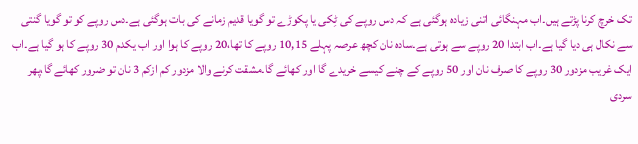تک خرچ کرنا پڑتے ہیں۔اب مہنگائی اتنی زیادہ ہوگئی ہے کہ دس روپے کی ٹِکی یا پکوڑے تو گویا قدیم زمانے کی بات ہوگئی ہے۔دس روپے کو تو گویا گنتی سے نکال ہی دیا گیا ہے۔اب ابتدا 20 روپے سے ہوتی ہے۔سادہ نان کچھ عرصہ پہلے 10,15 روپے کا تھا،20 روپے کا ہوا اور اب یکدم 30 روپے کا ہو گیا ہے۔اب ایک غریب مزدور 30 روپے کا صرف نان اور 50 روپے کے چنے کیسے خریدے گا اور کھائے گا۔مشقت کرنے والا مزدور کم ازکم 3 نان تو ضرور کھائے گا،پھر سردی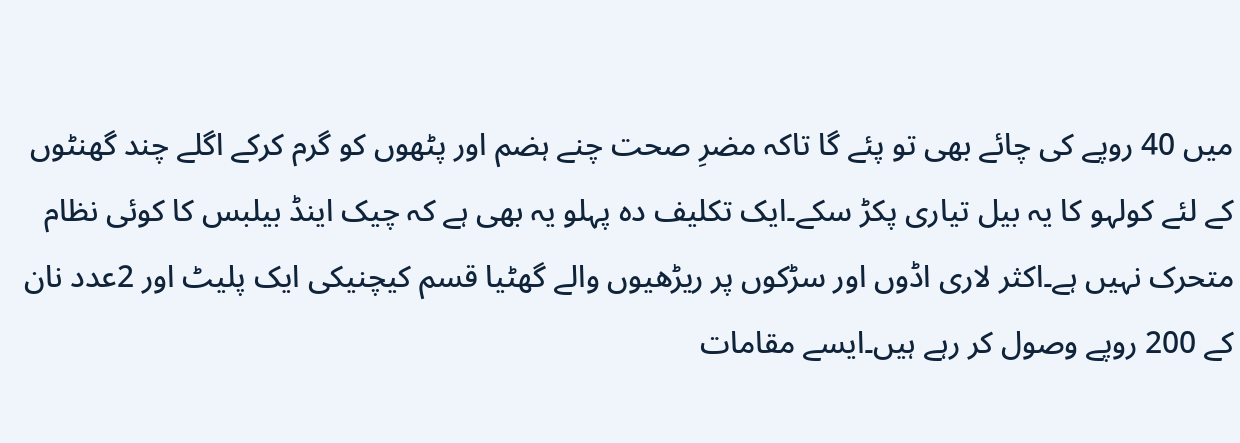میں 40 روپے کی چائے بھی تو پئے گا تاکہ مضرِ صحت چنے ہضم اور پٹھوں کو گرم کرکے اگلے چند گھنٹوں کے لئے کولہو کا یہ بیل تیاری پکڑ سکے۔ایک تکلیف دہ پہلو یہ بھی ہے کہ چیک اینڈ بیلبس کا کوئی نظام متحرک نہیں ہے۔اکثر لاری اڈوں اور سڑکوں پر ریڑھیوں والے گھٹیا قسم کیچنیکی ایک پلیٹ اور 2عدد نان کے 200 روپے وصول کر رہے ہیں۔ایسے مقامات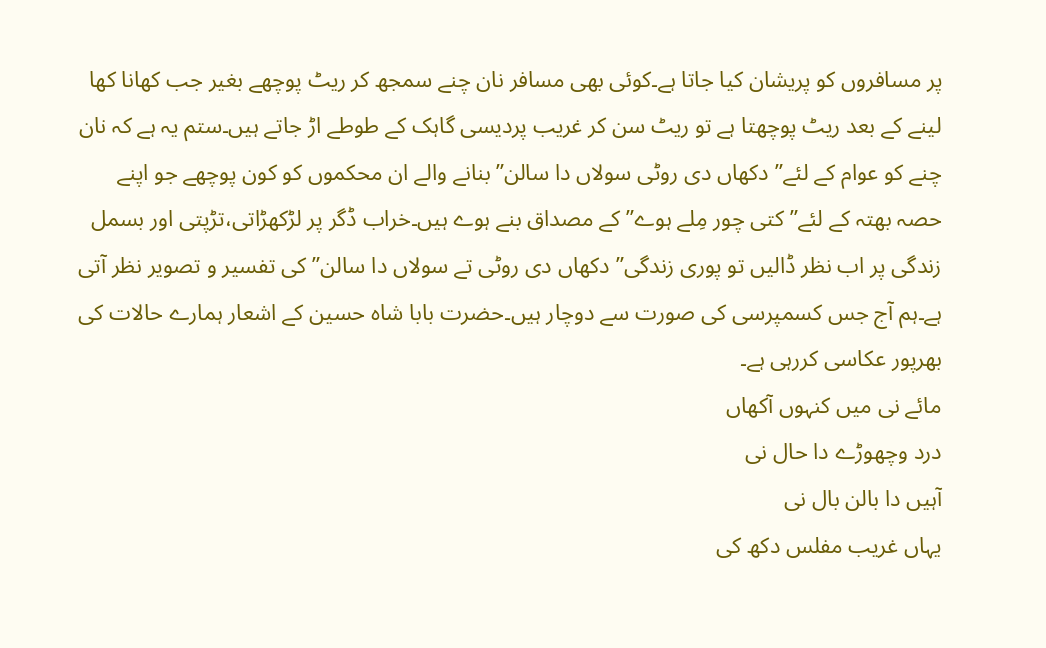پر مسافروں کو پریشان کیا جاتا ہے۔کوئی بھی مسافر نان چنے سمجھ کر ریٹ پوچھے بغیر جب کھانا کھا لینے کے بعد ریٹ پوچھتا ہے تو ریٹ سن کر غریب پردیسی گاہک کے طوطے اڑ جاتے ہیں۔ستم یہ ہے کہ نان چنے کو عوام کے لئے”دکھاں دی روٹی سولاں دا سالن”بنانے والے ان محکموں کو کون پوچھے جو اپنے حصہ بھتہ کے لئے”کتی چور مِلے ہوے”کے مصداق بنے ہوے ہیں۔خراب ڈگر پر لڑکھڑاتی،تڑپتی اور بسمل زندگی پر اب نظر ڈالیں تو پوری زندگی”دکھاں دی روٹی تے سولاں دا سالن”کی تفسیر و تصویر نظر آتی ہے۔ہم آج جس کسمپرسی کی صورت سے دوچار ہیں۔حضرت بابا شاہ حسین کے اشعار ہمارے حالات کی بھرپور عکاسی کررہی ہے۔
مائے نی میں کنہوں آکھاں
درد وچھوڑے دا حال نی
آہیں دا بالن بال نی
یہاں غریب مفلس دکھ کی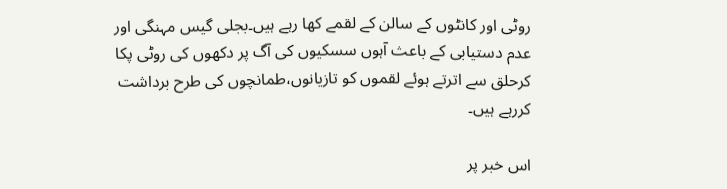روٹی اور کانٹوں کے سالن کے لقمے کھا رہے ہیں۔بجلی گیس مہنگی اور عدم دستیابی کے باعث آہوں سسکیوں کی آگ پر دکھوں کی روٹی پکا کرحلق سے اترتے ہوئے لقموں کو تازیانوں،طمانچوں کی طرح برداشت کررہے ہیں۔

اس خبر پر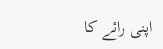اپنی رائے کا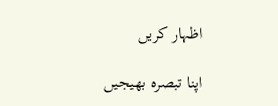اظہار کریں

اپنا تبصرہ بھیجیں